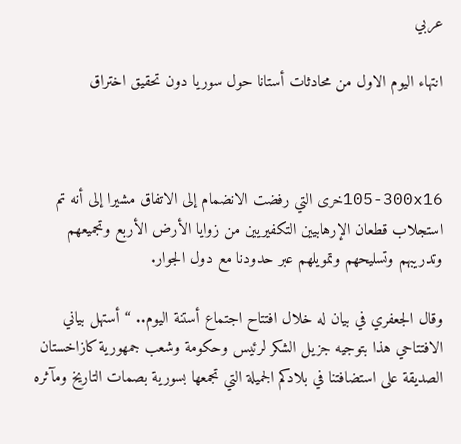عربي

انتهاء اليوم الاول من محادثات أستانا حول سوريا دون تحقيق اختراق



105-300x16خرى التي رفضت الانضمام إلى الاتفاق مشيرا إلى أنه تم استجلاب قطعان الإرهابيين التكفيريين من زوايا الأرض الأربع وتجميعهم وتدريبهم وتسليحهم وتمويلهم عبر حدودنا مع دول الجوار.

وقال الجعفري في بيان له خلال افتتاح اجتماع أستنة اليوم.. “أستهل بياني الافتتاحي هذا بتوجيه جزيل الشكر لرئيس وحكومة وشعب جمهورية كازاخستان الصديقة على استضافتنا في بلادكم الجميلة التي تجمعها بسورية بصمات التاريخ ومآثره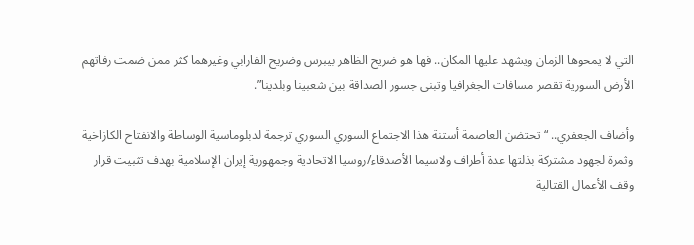التي لا يمحوها الزمان ويشهد عليها المكان.. فها هو ضريح الظاهر بيبرس وضريح الفارابي وغيرهما كثر ممن ضمت رفاتهم الأرض السورية تقصر مسافات الجغرافيا وتبنى جسور الصداقة بين شعبينا وبلدينا”.

وأضاف الجعفري.. “تحتضن العاصمة أستنة هذا الاجتماع السوري السوري ترجمة لدبلوماسية الوساطة والانفتاح الكازاخية وثمرة لجهود مشتركة بذلتها عدة أطراف ولاسيما الأصدقاء/روسيا الاتحادية وجمهورية إيران الإسلامية بهدف تثبيت قرار وقف الأعمال القتالية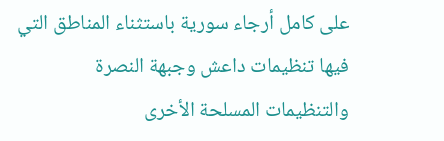على كامل أرجاء سورية باستثناء المناطق التي فيها تنظيمات داعش وجبهة النصرة والتنظيمات المسلحة الأخرى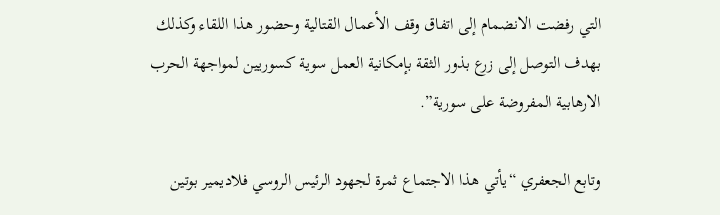التي رفضت الانضمام إلى اتفاق وقف الأعمال القتالية وحضور هذا اللقاء وكذلك بهدف التوصل إلى زرع بذور الثقة بإمكانية العمل سوية كسوريين لمواجهة الحرب الارهابية المفروضة على سورية”.

وتابع الجعفري “يأتي هذا الاجتماع ثمرة لجهود الرئيس الروسي فلاديمير بوتين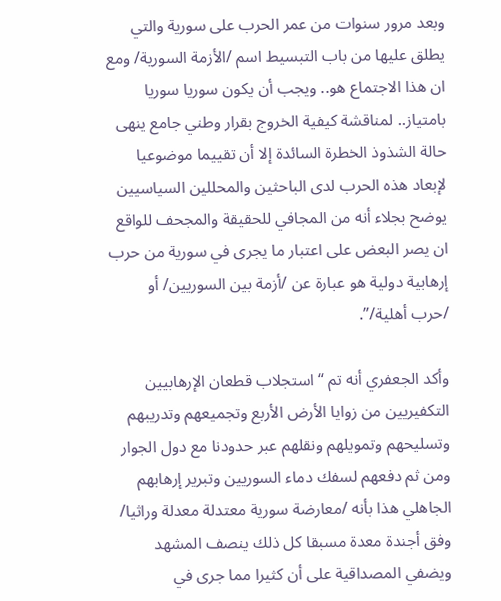وبعد مرور سنوات من عمر الحرب على سورية والتي يطلق عليها من باب التبسيط اسم /الأزمة السورية/ ومع ان هذا الاجتماع هو.. ويجب أن يكون سوريا سوريا بامتياز.. لمناقشة كيفية الخروج بقرار وطني جامع ينهى حالة الشذوذ الخطرة السائدة إلا أن تقييما موضوعيا لإبعاد هذه الحرب لدى الباحثين والمحللين السياسيين يوضح بجلاء أنه من المجافي للحقيقة والمجحف للواقع ان يصر البعض على اعتبار ما يجرى في سورية من حرب إرهابية دولية هو عبارة عن /أزمة بين السوريين/ أو /حرب أهلية/”.

وأكد الجعفري أنه تم “استجلاب قطعان الإرهابيين التكفيريين من زوايا الأرض الأربع وتجميعهم وتدريبهم وتسليحهم وتمويلهم ونقلهم عبر حدودنا مع دول الجوار ومن ثم دفعهم لسفك دماء السوريين وتبرير إرهابهم الجاهلي هذا بأنه /معارضة سورية معتدلة معدلة وراثيا/ وفق أجندة معدة مسبقا كل ذلك ينصف المشهد ويضفي المصداقية على أن كثيرا مما جرى في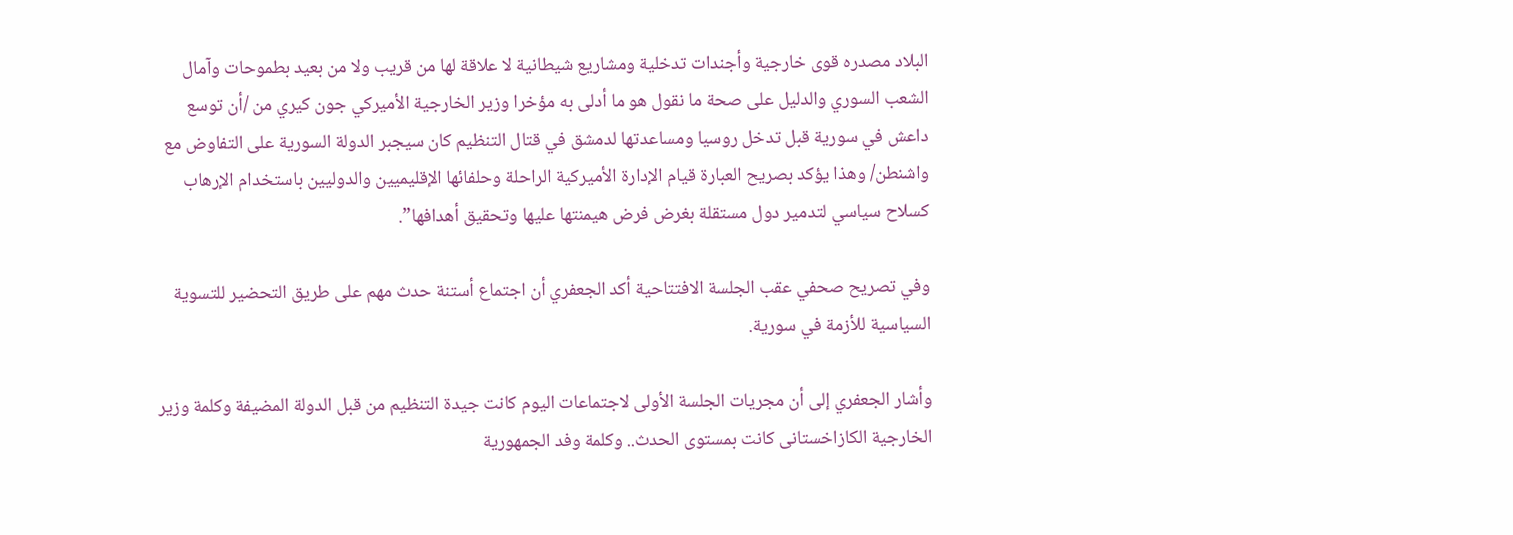البلاد مصدره قوى خارجية وأجندات تدخلية ومشاريع شيطانية لا علاقة لها من قريب ولا من بعيد بطموحات وآمال الشعب السوري والدليل على صحة ما نقول هو ما أدلى به مؤخرا وزير الخارجية الأميركي جون كيري من /أن توسع داعش في سورية قبل تدخل روسيا ومساعدتها لدمشق في قتال التنظيم كان سيجبر الدولة السورية على التفاوض مع واشنطن/ وهذا يؤكد بصريح العبارة قيام الإدارة الأميركية الراحلة وحلفائها الإقليميين والدوليين باستخدام الإرهاب كسلاح سياسي لتدمير دول مستقلة بغرض فرض هيمنتها عليها وتحقيق أهدافها”.

وفي تصريح صحفي عقب الجلسة الافتتاحية أكد الجعفري أن اجتماع أستنة حدث مهم على طريق التحضير للتسوية السياسية للأزمة في سورية.

وأشار الجعفري إلى أن مجريات الجلسة الأولى لاجتماعات اليوم كانت جيدة التنظيم من قبل الدولة المضيفة وكلمة وزير الخارجية الكازاخستانى كانت بمستوى الحدث.. وكلمة وفد الجمهورية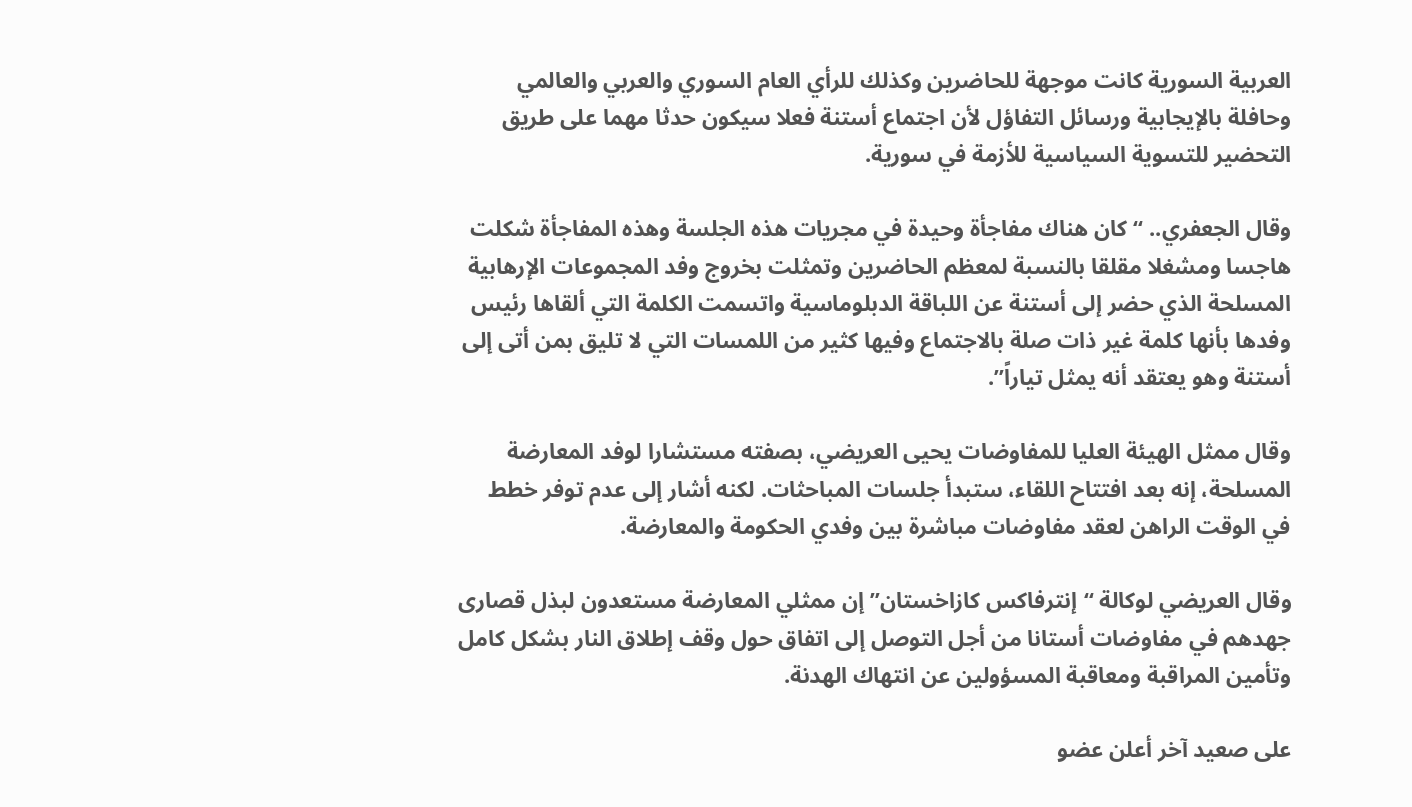العربية السورية كانت موجهة للحاضرين وكذلك للرأي العام السوري والعربي والعالمي وحافلة بالإيجابية ورسائل التفاؤل لأن اجتماع أستنة فعلا سيكون حدثا مهما على طريق التحضير للتسوية السياسية للأزمة في سورية.

وقال الجعفري.. “كان هناك مفاجأة وحيدة في مجريات هذه الجلسة وهذه المفاجأة شكلت هاجسا ومشغلا مقلقا بالنسبة لمعظم الحاضرين وتمثلت بخروج وفد المجموعات الإرهابية المسلحة الذي حضر إلى أستنة عن اللباقة الدبلوماسية واتسمت الكلمة التي ألقاها رئيس وفدها بأنها كلمة غير ذات صلة بالاجتماع وفيها كثير من اللمسات التي لا تليق بمن أتى إلى أستنة وهو يعتقد أنه يمثل تياراً”.

وقال ممثل الهيئة العليا للمفاوضات يحيى العريضي، بصفته مستشارا لوفد المعارضة المسلحة، إنه بعد افتتاح اللقاء، ستبدأ جلسات المباحثات. لكنه أشار إلى عدم توفر خطط في الوقت الراهن لعقد مفاوضات مباشرة بين وفدي الحكومة والمعارضة.

وقال العريضي لوكالة “إنترفاكس كازاخستان” إن ممثلي المعارضة مستعدون لبذل قصارى جهدهم في مفاوضات أستانا من أجل التوصل إلى اتفاق حول وقف إطلاق النار بشكل كامل وتأمين المراقبة ومعاقبة المسؤولين عن انتهاك الهدنة.

على صعيد آخر أعلن عضو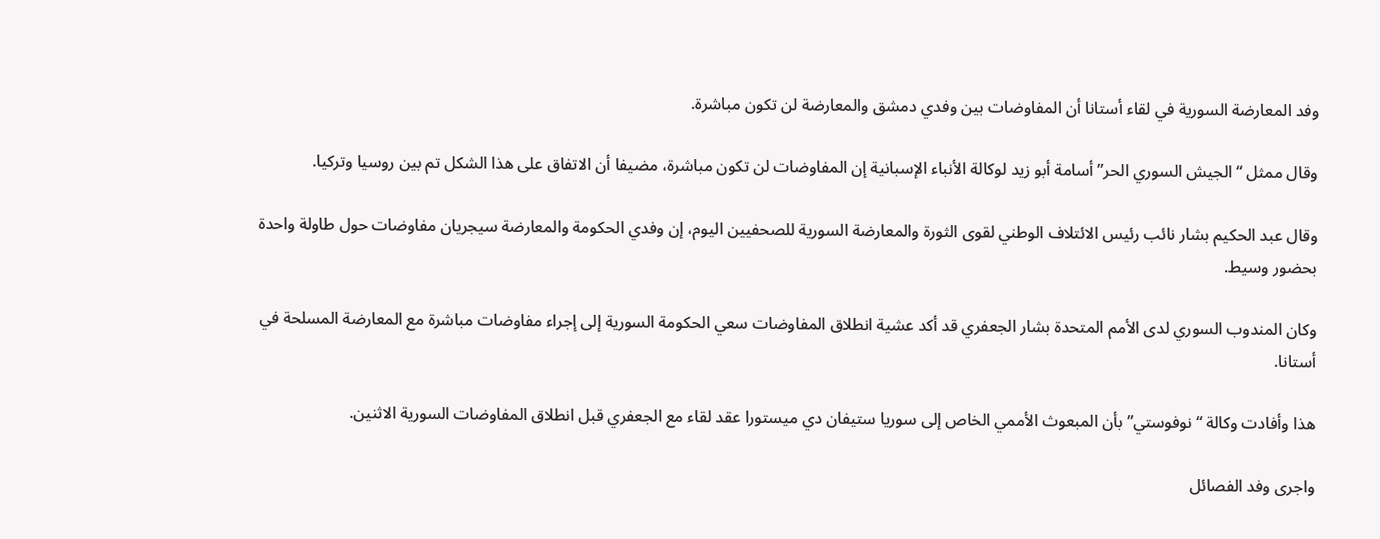وفد المعارضة السورية في لقاء أستانا أن المفاوضات بين وفدي دمشق والمعارضة لن تكون مباشرة.

وقال ممثل “الجيش السوري الحر” أسامة أبو زيد لوكالة الأنباء الإسبانية إن المفاوضات لن تكون مباشرة، مضيفا أن الاتفاق على هذا الشكل تم بين روسيا وتركيا.

وقال عبد الحكيم بشار نائب رئيس الائتلاف الوطني لقوى الثورة والمعارضة السورية للصحفيين اليوم، إن وفدي الحكومة والمعارضة سيجريان مفاوضات حول طاولة واحدة بحضور وسيط.

وكان المندوب السوري لدى الأمم المتحدة بشار الجعفري قد أكد عشية انطلاق المفاوضات سعي الحكومة السورية إلى إجراء مفاوضات مباشرة مع المعارضة المسلحة في أستانا.

هذا وأفادت وكالة “نوفوستي” بأن المبعوث الأممي الخاص إلى سوريا ستيفان دي ميستورا عقد لقاء مع الجعفري قبل انطلاق المفاوضات السورية الاثنين.

واجرى وفد الفصائل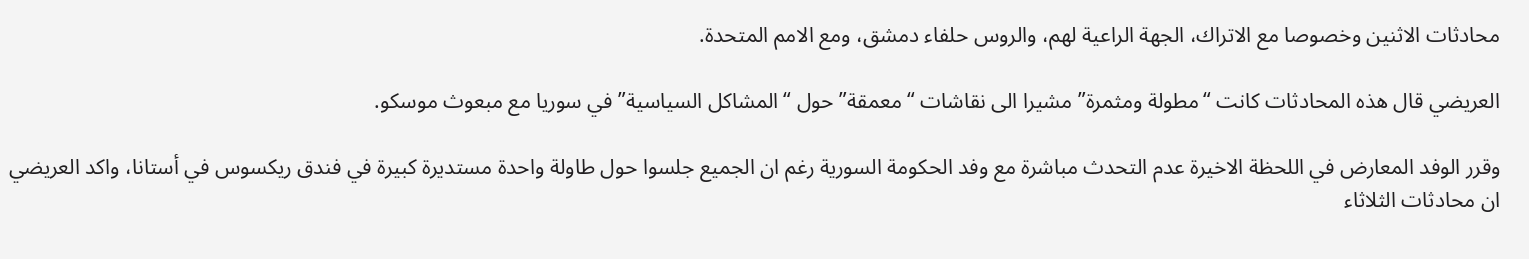محادثات الاثنين وخصوصا مع الاتراك، الجهة الراعية لهم، والروس حلفاء دمشق، ومع الامم المتحدة.

العريضي قال هذه المحادثات كانت “مطولة ومثمرة” مشيرا الى نقاشات “معمقة” حول “المشاكل السياسية” في سوريا مع مبعوث موسكو.

وقرر الوفد المعارض في اللحظة الاخيرة عدم التحدث مباشرة مع وفد الحكومة السورية رغم ان الجميع جلسوا حول طاولة واحدة مستديرة كبيرة في فندق ريكسوس في أستانا، واكد العريضي ان محادثات الثلاثاء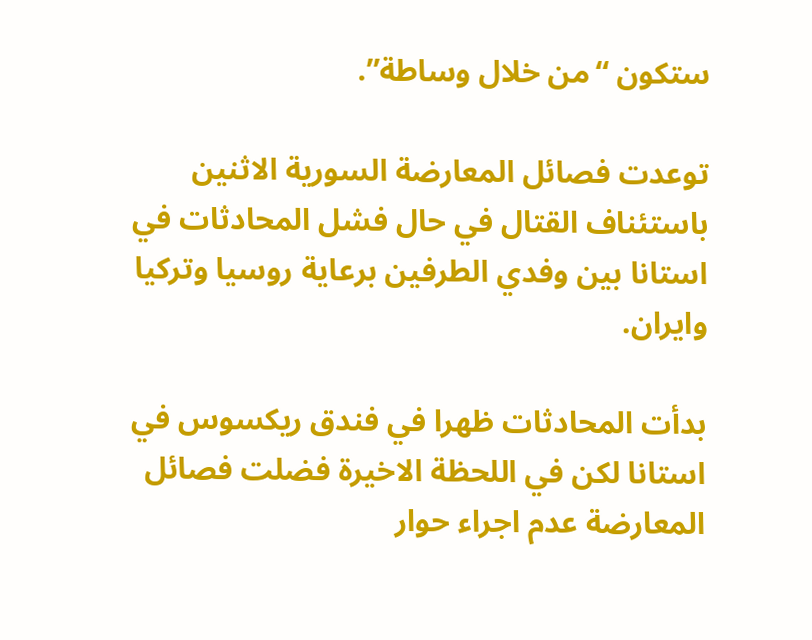ستكون “من خلال وساطة”.

توعدت فصائل المعارضة السورية الاثنين باستئناف القتال في حال فشل المحادثات في استانا بين وفدي الطرفين برعاية روسيا وتركيا وايران.

بدأت المحادثات ظهرا في فندق ريكسوس في استانا لكن في اللحظة الاخيرة فضلت فصائل المعارضة عدم اجراء حوار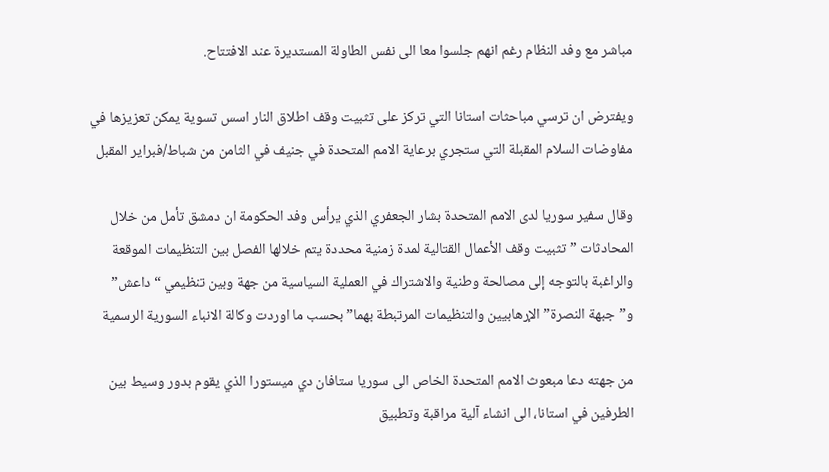مباشر مع وفد النظام رغم انهم جلسوا معا الى نفس الطاولة المستديرة عند الافتتاح.

ويفترض ان ترسي مباحثات استانا التي تركز على تثبيت وقف اطلاق النار اسس تسوية يمكن تعزيزها في مفاوضات السلام المقبلة التي ستجري برعاية الامم المتحدة في جنيف في الثامن من شباط/فبراير المقبل

وقال سفير سوريا لدى الامم المتحدة بشار الجعفري الذي يرأس وفد الحكومة ان دمشق تأمل من خلال المحادثات ” تثبيت وقف الأعمال القتالية لمدة زمنية محددة يتم خلالها الفصل بين التنظيمات الموقعة والراغبة بالتوجه إلى مصالحة وطنية والاشتراك في العملية السياسية من جهة وبين تنظيمي “داعش” و”جبهة النصرة” الإرهابيين والتنظيمات المرتبطة بهما” بحسب ما اوردت وكالة الانباء السورية الرسمية

من جهته دعا مبعوث الامم المتحدة الخاص الى سوريا ستافان دي ميستورا الذي يقوم بدور وسيط بين الطرفين في استانا، الى انشاء آلية مراقبة وتطبيق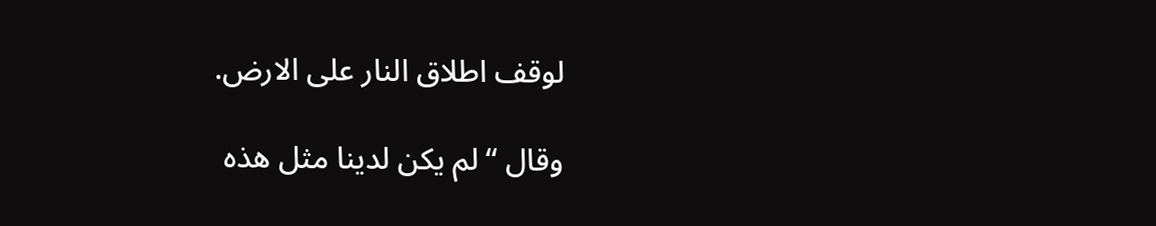لوقف اطلاق النار على الارض.

وقال “لم يكن لدينا مثل هذه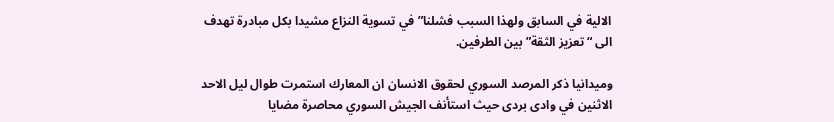الالية في السابق ولهذا السبب فشلنا” في تسوية النزاع مشيدا بكل مبادرة تهدف الى “تعزيز الثقة” بين الطرفين.

وميدانيا ذكر المرصد السوري لحقوق الانسان ان المعارك استمرت طوال ليل الاحد الاثنين في وادى بردى حيث استأنف الجيش السوري محاصرة مضايا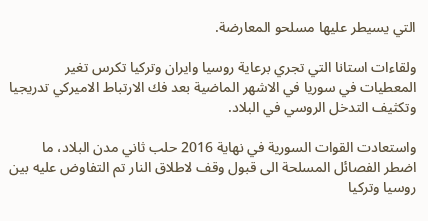التي يسيطر عليها مسلحو المعارضة.

ولقاءات استانا التي تجري برعاية روسيا وايران وتركيا تكرس تغير المعطيات في سوريا في الاشهر الماضية بعد فك الارتباط الاميركي تدريجيا وتكثيف التدخل الروسي في البلاد.

واستعادت القوات السورية في نهاية 2016 حلب ثاني مدن البلاد، ما اضطر الفصائل المسلحة الى قبول وقف لاطلاق النار تم التفاوض عليه بين روسيا وتركيا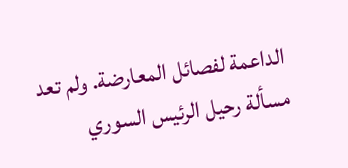الداعمة لفصائل المعارضة. ولم تعد مسألة رحيل الرئيس السوري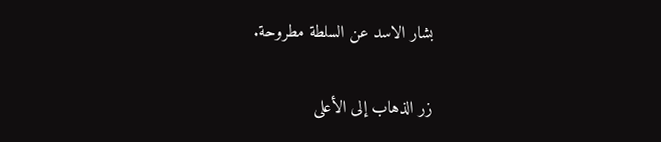بشار الاسد عن السلطة مطروحة.

زر الذهاب إلى الأعلى